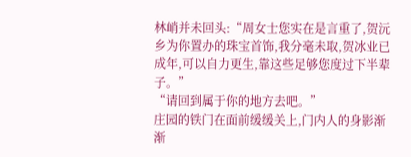林峭并未回头:“周女士您实在是言重了,贺沅乡为你置办的珠宝首饰,我分毫未取,贺冰业已成年,可以自力更生,靠这些足够您度过下半辈子。”
“请回到属于你的地方去吧。”
庄园的铁门在面前缓缓关上,门内人的身影渐渐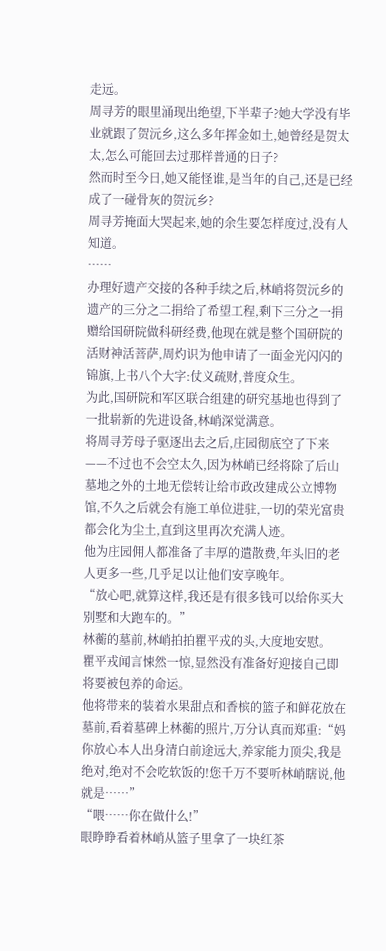走远。
周寻芳的眼里涌现出绝望,下半辈子?她大学没有毕业就跟了贺沅乡,这么多年挥金如土,她曾经是贺太太,怎么可能回去过那样普通的日子?
然而时至今日,她又能怪谁,是当年的自己,还是已经成了一碰骨灰的贺沅乡?
周寻芳掩面大哭起来,她的余生要怎样度过,没有人知道。
……
办理好遗产交接的各种手续之后,林峭将贺沅乡的遗产的三分之二捐给了希望工程,剩下三分之一捐赠给国研院做科研经费,他现在就是整个国研院的活财神活菩萨,周灼识为他申请了一面金光闪闪的锦旗,上书八个大字:仗义疏财,普度众生。
为此,国研院和军区联合组建的研究基地也得到了一批崭新的先进设备,林峭深觉满意。
将周寻芳母子驱逐出去之后,庄园彻底空了下来——不过也不会空太久,因为林峭已经将除了后山墓地之外的土地无偿转让给市政改建成公立博物馆,不久之后就会有施工单位进驻,一切的荣光富贵都会化为尘土,直到这里再次充满人迹。
他为庄园佣人都准备了丰厚的遣散费,年头旧的老人更多一些,几乎足以让他们安享晚年。
“放心吧,就算这样,我还是有很多钱可以给你买大别墅和大跑车的。”
林蘅的墓前,林峭拍拍瞿平戎的头,大度地安慰。
瞿平戎闻言悚然一惊,显然没有准备好迎接自己即将要被包养的命运。
他将带来的装着水果甜点和香槟的篮子和鲜花放在墓前,看着墓碑上林蘅的照片,万分认真而郑重:“妈你放心本人出身清白前途远大,养家能力顶尖,我是绝对,绝对不会吃软饭的!您千万不要听林峭瞎说,他就是……”
“喂……你在做什么!”
眼睁睁看着林峭从篮子里拿了一块红茶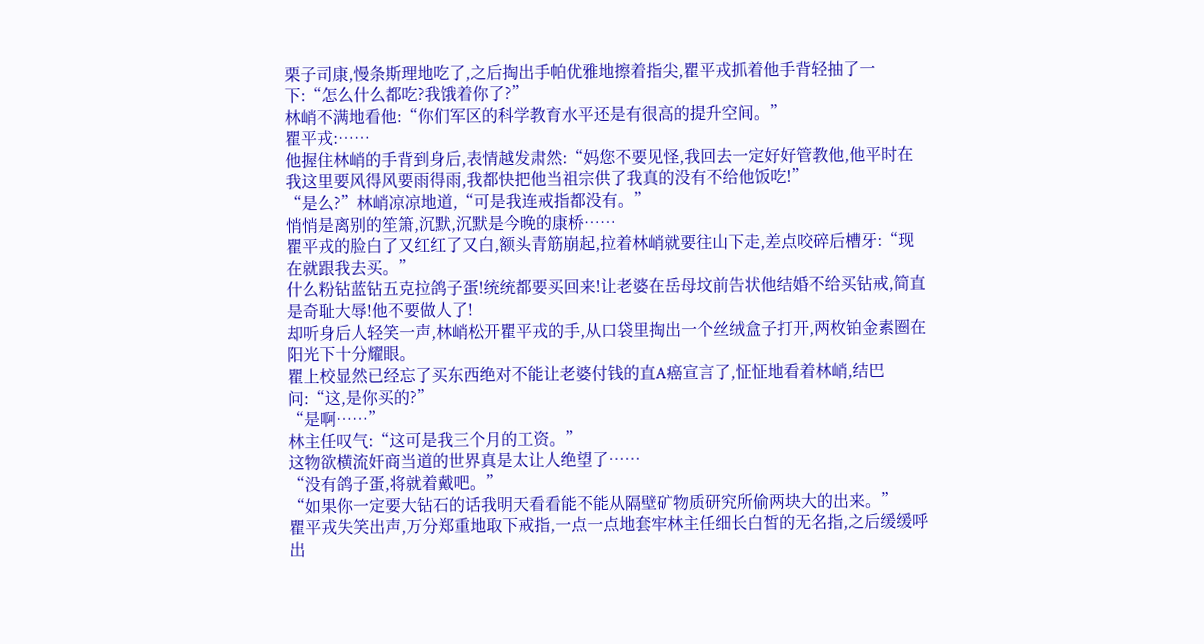栗子司康,慢条斯理地吃了,之后掏出手帕优雅地擦着指尖,瞿平戎抓着他手背轻抽了一下:“怎么什么都吃?我饿着你了?”
林峭不满地看他:“你们军区的科学教育水平还是有很高的提升空间。”
瞿平戎:……
他握住林峭的手背到身后,表情越发肃然:“妈您不要见怪,我回去一定好好管教他,他平时在我这里要风得风要雨得雨,我都快把他当祖宗供了我真的没有不给他饭吃!”
“是么?”林峭凉凉地道,“可是我连戒指都没有。”
悄悄是离别的笙箫,沉默,沉默是今晚的康桥……
瞿平戎的脸白了又红红了又白,额头青筋崩起,拉着林峭就要往山下走,差点咬碎后槽牙:“现在就跟我去买。”
什么粉钻蓝钻五克拉鸽子蛋!统统都要买回来!让老婆在岳母坟前告状他结婚不给买钻戒,简直是奇耻大辱!他不要做人了!
却听身后人轻笑一声,林峭松开瞿平戎的手,从口袋里掏出一个丝绒盒子打开,两枚铂金素圈在阳光下十分耀眼。
瞿上校显然已经忘了买东西绝对不能让老婆付钱的直A癌宣言了,怔怔地看着林峭,结巴问:“这,是你买的?”
“是啊……”
林主任叹气:“这可是我三个月的工资。”
这物欲横流奸商当道的世界真是太让人绝望了……
“没有鸽子蛋,将就着戴吧。”
“如果你一定要大钻石的话我明天看看能不能从隔壁矿物质研究所偷两块大的出来。”
瞿平戎失笑出声,万分郑重地取下戒指,一点一点地套牢林主任细长白皙的无名指,之后缓缓呼出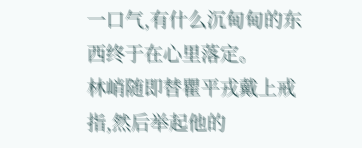一口气,有什么沉甸甸的东西终于在心里落定。
林峭随即替瞿平戎戴上戒指,然后举起他的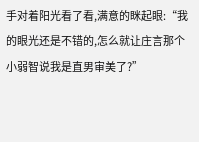手对着阳光看了看,满意的眯起眼:“我的眼光还是不错的,怎么就让庄言那个小弱智说我是直男审美了?”